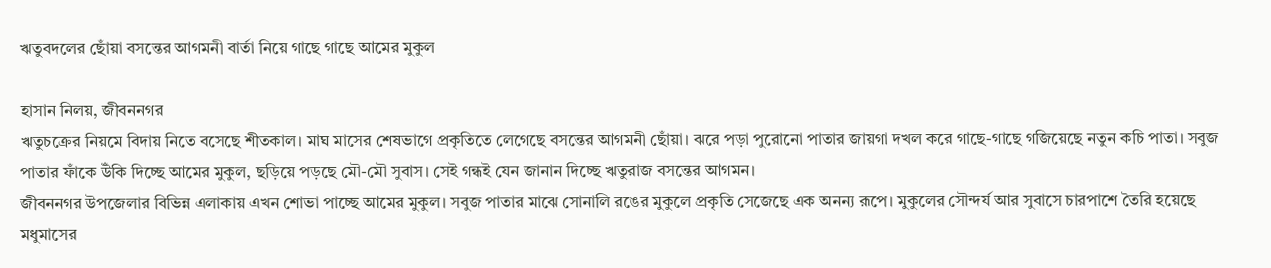ঋতুবদলের ছোঁয়া বসন্তের আগমনী বার্তা নিয়ে গাছে গাছে আমের মুকুল

হাসান নিলয়, জীবননগর
ঋতুচক্রের নিয়মে বিদায় নিতে বসেছে শীতকাল। মাঘ মাসের শেষভাগে প্রকৃতিতে লেগেছে বসন্তের আগমনী ছোঁয়া। ঝরে পড়া পুরোনো পাতার জায়গা দখল করে গাছে-গাছে গজিয়েছে নতুন কচি পাতা। সবুজ পাতার ফাঁকে উঁকি দিচ্ছে আমের মুকুল, ছড়িয়ে পড়ছে মৌ-মৌ সুবাস। সেই গন্ধই যেন জানান দিচ্ছে ঋতুরাজ বসন্তের আগমন।
জীবননগর উপজেলার বিভিন্ন এলাকায় এখন শোভা পাচ্ছে আমের মুকুল। সবুজ পাতার মাঝে সোনালি রঙের মুকুলে প্রকৃতি সেজেছে এক অনন্য রূপে। মুকুলের সৌন্দর্য আর সুবাসে চারপাশে তৈরি হয়েছে মধুমাসের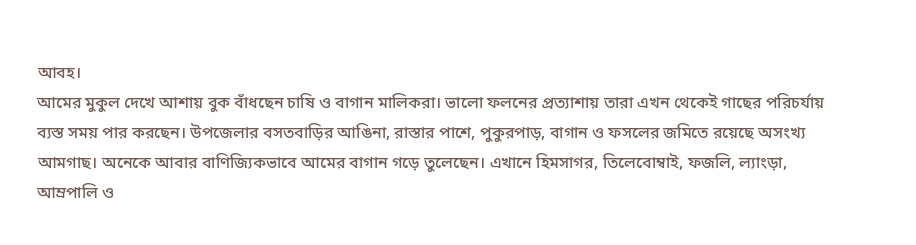আবহ।
আমের মুকুল দেখে আশায় বুক বাঁধছেন চাষি ও বাগান মালিকরা। ভালো ফলনের প্রত্যাশায় তারা এখন থেকেই গাছের পরিচর্যায় ব্যস্ত সময় পার করছেন। উপজেলার বসতবাড়ির আঙিনা, রাস্তার পাশে, পুকুরপাড়, বাগান ও ফসলের জমিতে রয়েছে অসংখ্য আমগাছ। অনেকে আবার বাণিজ্যিকভাবে আমের বাগান গড়ে তুলেছেন। এখানে হিমসাগর, তিলেবোম্বাই, ফজলি, ল্যাংড়া, আম্রপালি ও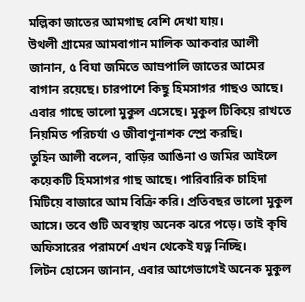মল্লিকা জাতের আমগাছ বেশি দেখা যায়।
উথলী গ্রামের আমবাগান মালিক আকবার আলী জানান, ৫ বিঘা জমিতে আম্রপালি জাতের আমের বাগান রয়েছে। চারপাশে কিছু হিমসাগর গাছও আছে। এবার গাছে ভালো মুকুল এসেছে। মুকুল টিকিয়ে রাখতে নিয়মিত পরিচর্যা ও জীবাণুনাশক স্প্রে করছি।
তুহিন আলী বলেন, বাড়ির আঙিনা ও জমির আইলে কয়েকটি হিমসাগর গাছ আছে। পারিবারিক চাহিদা মিটিয়ে বাজারে আম বিক্রি করি। প্রতিবছর ভালো মুকুল আসে। তবে গুটি অবস্থায় অনেক ঝরে পড়ে। তাই কৃষি অফিসারের পরামর্শে এখন থেকেই যত্ন নিচ্ছি।
লিটন হোসেন জানান, এবার আগেভাগেই অনেক মুকুল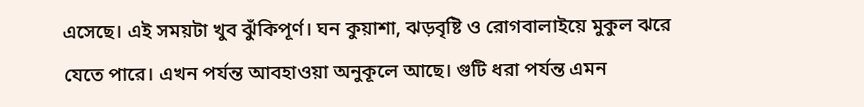এসেছে। এই সময়টা খুব ঝুঁকিপূর্ণ। ঘন কুয়াশা, ঝড়বৃষ্টি ও রোগবালাইয়ে মুকুল ঝরে যেতে পারে। এখন পর্যন্ত আবহাওয়া অনুকূলে আছে। গুটি ধরা পর্যন্ত এমন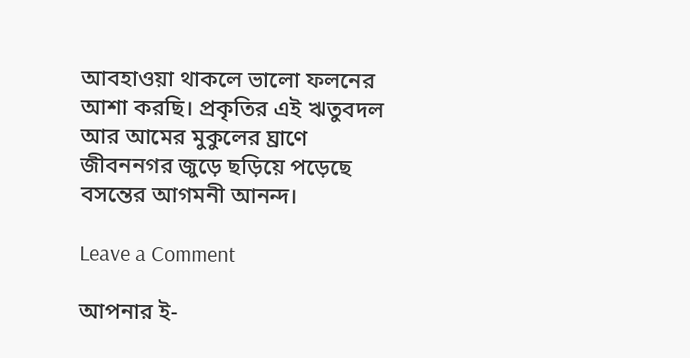আবহাওয়া থাকলে ভালো ফলনের আশা করছি। প্রকৃতির এই ঋতুবদল আর আমের মুকুলের ঘ্রাণে জীবননগর জুড়ে ছড়িয়ে পড়েছে বসন্তের আগমনী আনন্দ।

Leave a Comment

আপনার ই-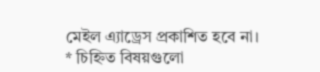মেইল এ্যাড্রেস প্রকাশিত হবে না। * চিহ্নিত বিষয়গুলো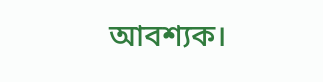আবশ্যক।